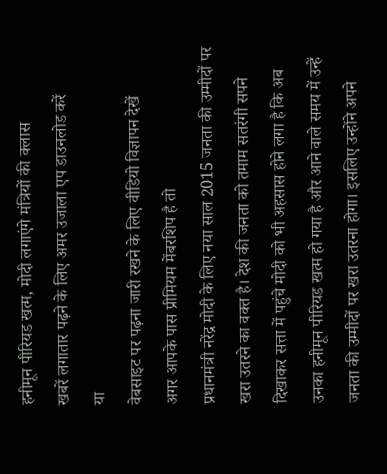हनीमून पीरियड खत्म, मोदी लगाएंगे मंत्रियों की क्लास
खबरें लगातार पढ़ने के लिए अमर उजाला एप डाउनलोड करें
या
वेबसाइट पर पढ़ना जारी रखने के लिए वीडियो विज्ञापन देखें
अगर आपके पास प्रीमियम मेंबरशिप है तो
प्रधानमंत्री नरेंद्र मोदी के लिए नया साल 2015 जनता की उम्मीदों पर खरा उतरने का वक्त है। देश की जनता को तमाम सतरंगी सपने दिखाकर सत्ता में पहुंचे मोदी को भी अहसास होने लगा है कि अब उनका हनीमून पीरियड खत्म हो गया है और आने वाले समय में उन्हें जनता की उम्मीदों पर खरा उतरना होगा। इसलिए उन्होंने अपने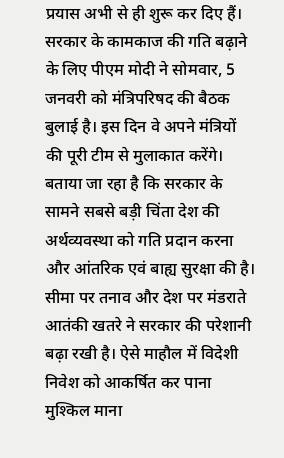प्रयास अभी से ही शुरू कर दिए हैं। सरकार के कामकाज की गति बढ़ाने के लिए पीएम मोदी ने सोमवार, 5 जनवरी को मंत्रिपरिषद की बैठक बुलाई है। इस दिन वे अपने मंत्रियों की पूरी टीम से मुलाकात करेंगे।
बताया जा रहा है कि सरकार के सामने सबसे बड़ी चिंता देश की अर्थव्यवस्था को गति प्रदान करना और आंतरिक एवं बाह्य सुरक्षा की है। सीमा पर तनाव और देश पर मंडराते आतंकी खतरे ने सरकार की परेशानी बढ़ा रखी है। ऐसे माहौल में विदेशी निवेश को आकर्षित कर पाना मुश्किल माना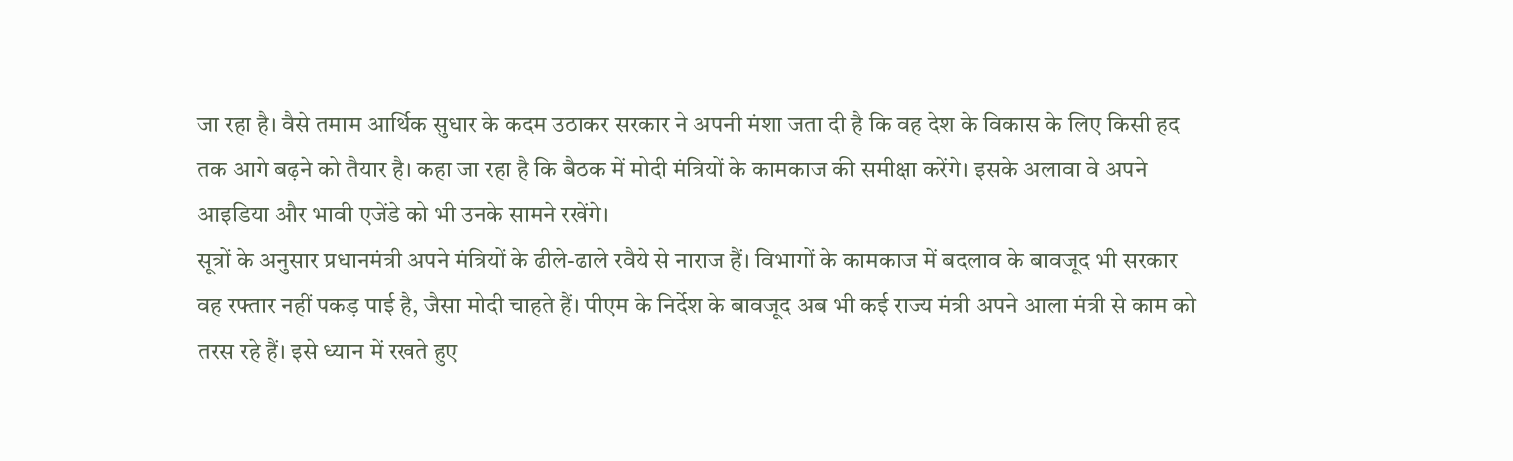जा रहा है। वैसे तमाम आर्थिक सुधार के कदम उठाकर सरकार ने अपनी मंशा जता दी है कि वह देश के विकास के लिए किसी हद तक आगे बढ़ने को तैयार है। कहा जा रहा है कि बैठक में मोदी मंत्रियों के कामकाज की समीक्षा करेंगे। इसके अलावा वे अपने आइडिया और भावी एजेंडे को भी उनके सामने रखेंगे।
सूत्रों के अनुसार प्रधानमंत्री अपने मंत्रियों के ढीले-ढाले रवैये से नाराज हैं। विभागों के कामकाज में बदलाव के बावजूद भी सरकार वह रफ्तार नहीं पकड़ पाई है, जैसा मोदी चाहते हैं। पीएम के निर्देश के बावजूद अब भी कई राज्य मंत्री अपने आला मंत्री से काम को तरस रहे हैं। इसे ध्यान में रखते हुए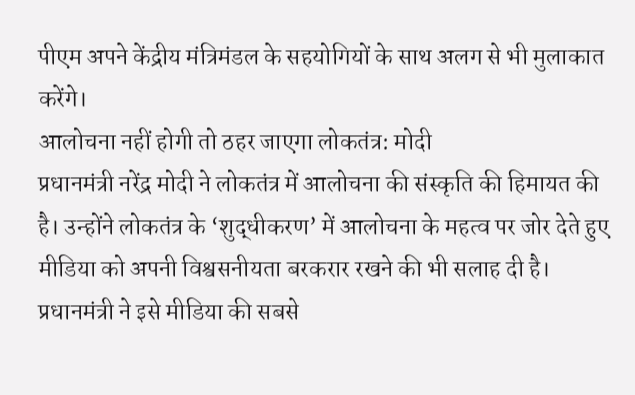पीएम अपने केंद्रीय मंत्रिमंडल के सहयोगियों के साथ अलग से भी मुलाकात करेंगे।
आलोचना नहीं होगी तो ठहर जाएगा लोकतंत्र: मोदी
प्रधानमंत्री नरेंद्र मोदी ने लोकतंत्र में आलोचना की संस्कृति की हिमायत की है। उन्होंने लोकतंत्र के ‘शुद्धीकरण’ में आलोचना के महत्व पर जोर देते हुए मीडिया को अपनी विश्वसनीयता बरकरार रखने की भी सलाह दी है। प्रधानमंत्री ने इसे मीडिया की सबसे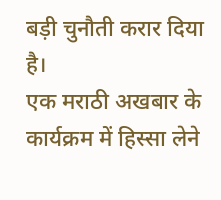बड़ी चुनौती करार दिया है।
एक मराठी अखबार के कार्यक्रम में हिस्सा लेने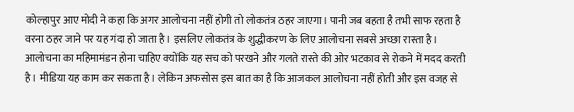कोल्हापुर आए मोदी ने कहा कि अगर आलोचना नहीं होगी तो लोकतंत्र ठहर जाएगा। पानी जब बहता है तभी साफ रहता है वरना ठहर जाने पर यह गंदा हो जाता है। इसलिए लोकतंत्र के शुद्धीकरण के लिए आलोचना सबसे अच्छा रास्ता है। आलोचना का महिमामंडन होना चाहिए क्योंकि यह सच को परखने और गलते रास्ते की ओर भटकाव से रोकने में मदद करती है। मीडिया यह काम कर सकता है। लेकिन अफसोस इस बात का है कि आजकल आलोचना नहीं होती और इस वजह से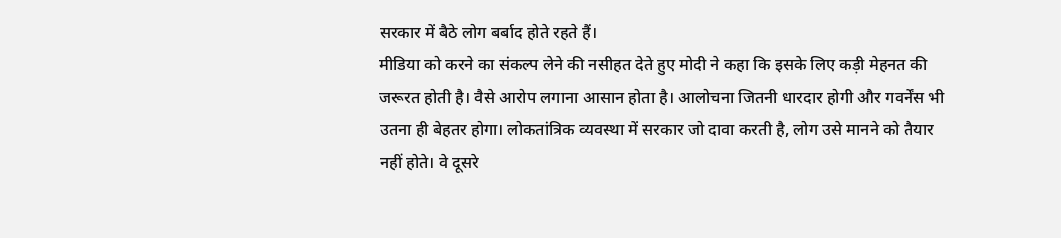सरकार में बैठे लोग बर्बाद होते रहते हैं।
मीडिया को करने का संकल्प लेने की नसीहत देते हुए मोदी ने कहा कि इसके लिए कड़ी मेहनत की जरूरत होती है। वैसे आरोप लगाना आसान होता है। आलोचना जितनी धारदार होगी और गवर्नेंस भी उतना ही बेहतर होगा। लोकतांत्रिक व्यवस्था में सरकार जो दावा करती है, लोग उसे मानने को तैयार नहीं होते। वे दूसरे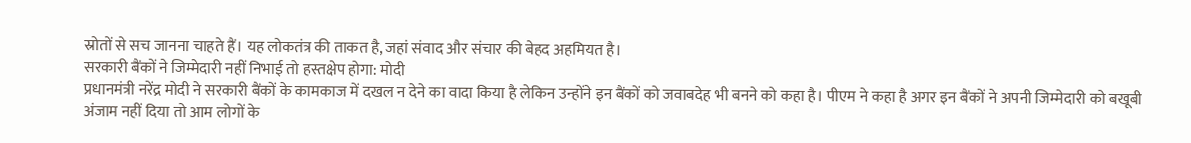स्रोतों से सच जानना चाहते हैं। यह लोकतंत्र की ताकत है, जहां संवाद और संचार की बेहद अहमियत है।
सरकारी बैंकों ने जिम्मेदारी नहीं निभाई तो हस्तक्षेप होगा: मोदी
प्रधानमंत्री नरेंद्र मोदी ने सरकारी बैंकों के कामकाज में दखल न देने का वादा किया है लेकिन उन्होंने इन बैंकों को जवाबदेह भी बनने को कहा है। पीएम ने कहा है अगर इन बैंकों ने अपनी जिम्मेदारी को बखूबी अंजाम नहीं दिया तो आम लोगों के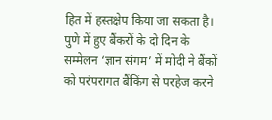हित में हस्तक्षेप किया जा सकता है।
पुणे में हुए बैंकरों के दो दिन के सम्मेलन ‘ज्ञान संगम’ में मोदी ने बैंकों को परंपरागत बैंकिंग से परहेज करने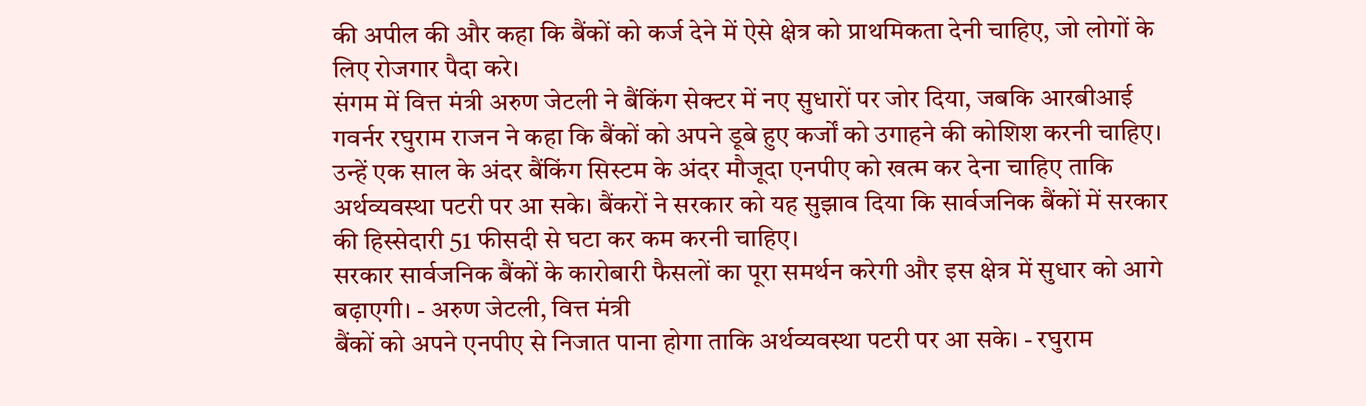की अपील की और कहा कि बैंकों को कर्ज देने में ऐसे क्षेत्र को प्राथमिकता देनी चाहिए, जो लोगों के लिए रोजगार पैदा करे।
संगम में वित्त मंत्री अरुण जेटली ने बैंकिंग सेक्टर में नए सुधारों पर जोर दिया, जबकि आरबीआई गवर्नर रघुराम राजन ने कहा कि बैंकों को अपने डूबे हुए कर्जों को उगाहने की कोशिश करनी चाहिए। उन्हें एक साल के अंदर बैंकिंग सिस्टम के अंदर मौजूदा एनपीए को खत्म कर देना चाहिए ताकि अर्थव्यवस्था पटरी पर आ सके। बैंकरों ने सरकार को यह सुझाव दिया कि सार्वजनिक बैंकों में सरकार की हिस्सेदारी 51 फीसदी से घटा कर कम करनी चाहिए।
सरकार सार्वजनिक बैंकों के कारोबारी फैसलों का पूरा समर्थन करेगी और इस क्षेत्र में सुधार को आगे बढ़ाएगी। - अरुण जेटली, वित्त मंत्री
बैंकों को अपने एनपीए से निजात पाना होगा ताकि अर्थव्यवस्था पटरी पर आ सके। - रघुराम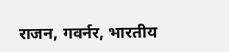राजन, गवर्नर, भारतीय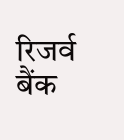रिजर्व बैंक